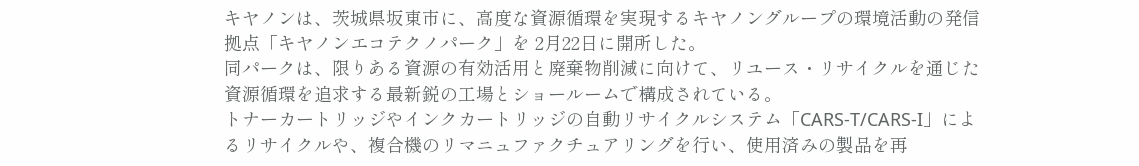キヤノンは、茨城県坂東市に、高度な資源循環を実現するキヤノングループの環境活動の発信拠点「キヤノンエコテクノパーク」を 2月22日に開所した。
同パークは、限りある資源の有効活用と廃棄物削減に向けて、リユース・リサイクルを通じた資源循環を追求する最新鋭の工場とショールームで構成されている。
トナーカートリッジやインクカートリッジの自動リサイクルシステム「CARS-T/CARS-I」によるリサイクルや、複合機のリマニュファクチュアリングを行い、使用済みの製品を再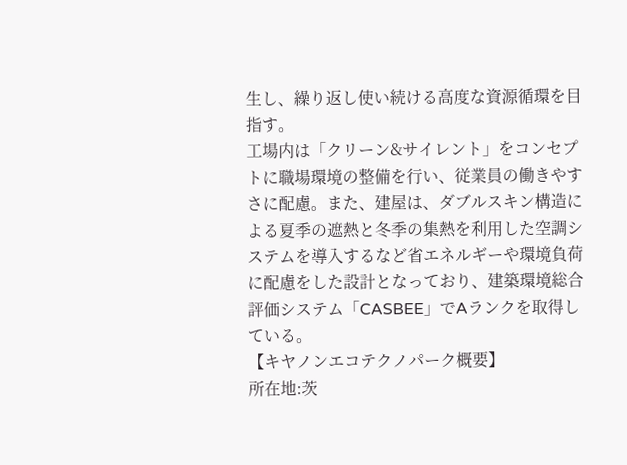生し、繰り返し使い続ける高度な資源循環を目指す。
工場内は「クリーン&サイレント」をコンセプトに職場環境の整備を行い、従業員の働きやすさに配慮。また、建屋は、ダブルスキン構造による夏季の遮熱と冬季の集熱を利用した空調システムを導入するなど省エネルギーや環境負荷に配慮をした設計となっており、建築環境総合評価システム「CASBEE」でAランクを取得している。
【キヤノンエコテクノパーク概要】
所在地:茨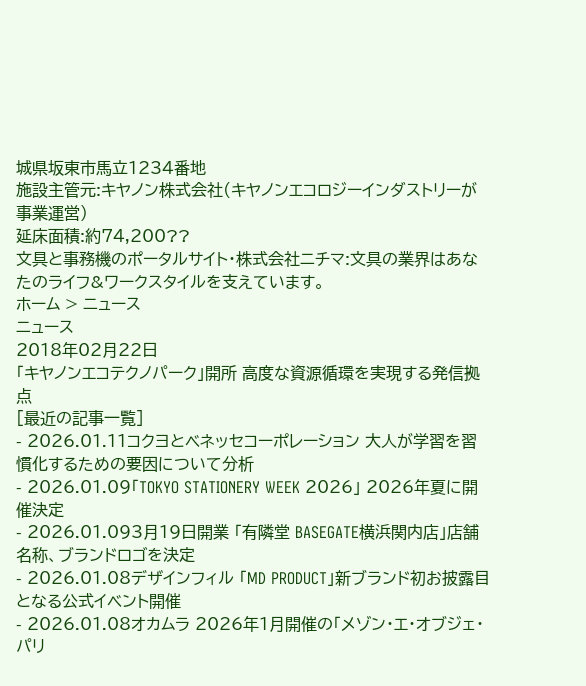城県坂東市馬立1234番地
施設主管元:キヤノン株式会社(キヤノンエコロジーインダストリーが事業運営)
延床面積:約74,200??
文具と事務機のポータルサイト・株式会社ニチマ:文具の業界はあなたのライフ&ワークスタイルを支えています。
ホーム > ニュース
ニュース
2018年02月22日
「キヤノンエコテクノパーク」開所 高度な資源循環を実現する発信拠点
[最近の記事一覧]
- 2026.01.11コクヨとベネッセコーポレーション 大人が学習を習慣化するための要因について分析
- 2026.01.09「TOKYO STATIONERY WEEK 2026」 2026年夏に開催決定
- 2026.01.093月19日開業 「有隣堂 BASEGATE横浜関内店」店舗名称、ブランドロゴを決定
- 2026.01.08デザインフィル 「MD PRODUCT」新ブランド初お披露目となる公式イベント開催
- 2026.01.08オカムラ 2026年1月開催の「メゾン・エ・オブジェ・パリ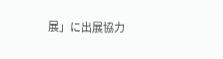展」に出展協力